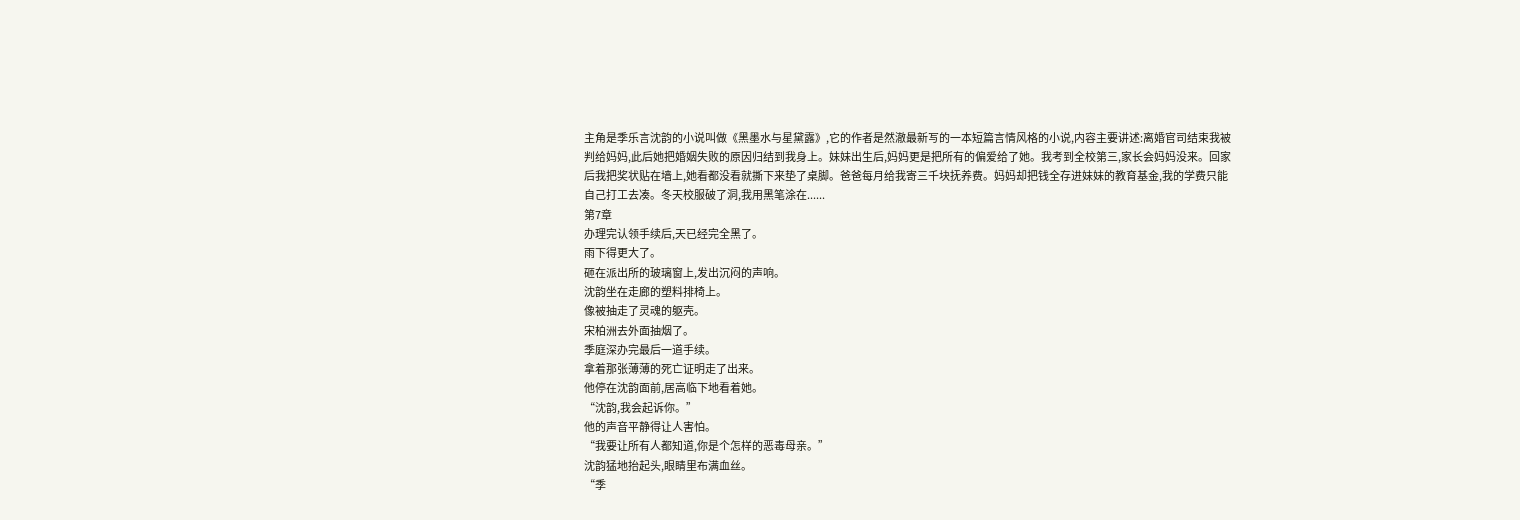主角是季乐言沈韵的小说叫做《黑墨水与星黛露》,它的作者是然澈最新写的一本短篇言情风格的小说,内容主要讲述:离婚官司结束我被判给妈妈,此后她把婚姻失败的原因归结到我身上。妹妹出生后,妈妈更是把所有的偏爱给了她。我考到全校第三,家长会妈妈没来。回家后我把奖状贴在墙上,她看都没看就撕下来垫了桌脚。爸爸每月给我寄三千块抚养费。妈妈却把钱全存进妹妹的教育基金,我的学费只能自己打工去凑。冬天校服破了洞,我用黑笔涂在......
第7章
办理完认领手续后,天已经完全黑了。
雨下得更大了。
砸在派出所的玻璃窗上,发出沉闷的声响。
沈韵坐在走廊的塑料排椅上。
像被抽走了灵魂的躯壳。
宋柏洲去外面抽烟了。
季庭深办完最后一道手续。
拿着那张薄薄的死亡证明走了出来。
他停在沈韵面前,居高临下地看着她。
“沈韵,我会起诉你。”
他的声音平静得让人害怕。
“我要让所有人都知道,你是个怎样的恶毒母亲。”
沈韵猛地抬起头,眼睛里布满血丝。
“季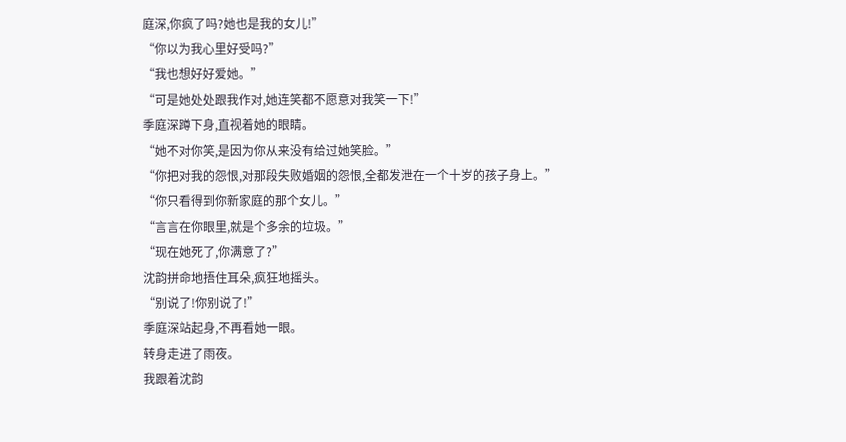庭深,你疯了吗?她也是我的女儿!”
“你以为我心里好受吗?”
“我也想好好爱她。”
“可是她处处跟我作对,她连笑都不愿意对我笑一下!”
季庭深蹲下身,直视着她的眼睛。
“她不对你笑,是因为你从来没有给过她笑脸。”
“你把对我的怨恨,对那段失败婚姻的怨恨,全都发泄在一个十岁的孩子身上。”
“你只看得到你新家庭的那个女儿。”
“言言在你眼里,就是个多余的垃圾。”
“现在她死了,你满意了?”
沈韵拼命地捂住耳朵,疯狂地摇头。
“别说了!你别说了!”
季庭深站起身,不再看她一眼。
转身走进了雨夜。
我跟着沈韵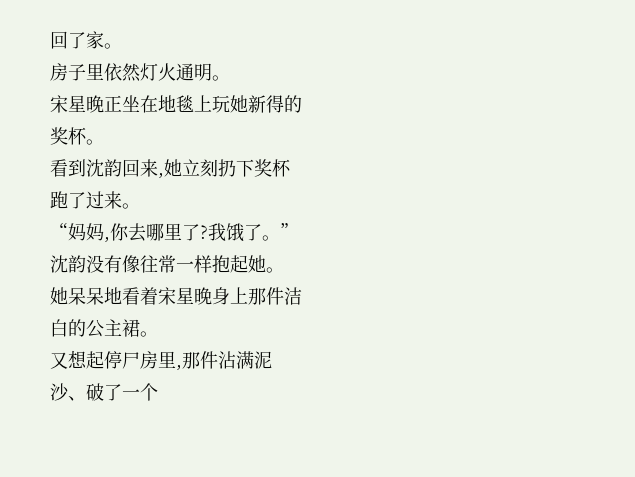回了家。
房子里依然灯火通明。
宋星晚正坐在地毯上玩她新得的奖杯。
看到沈韵回来,她立刻扔下奖杯跑了过来。
“妈妈,你去哪里了?我饿了。”
沈韵没有像往常一样抱起她。
她呆呆地看着宋星晚身上那件洁白的公主裙。
又想起停尸房里,那件沾满泥沙、破了一个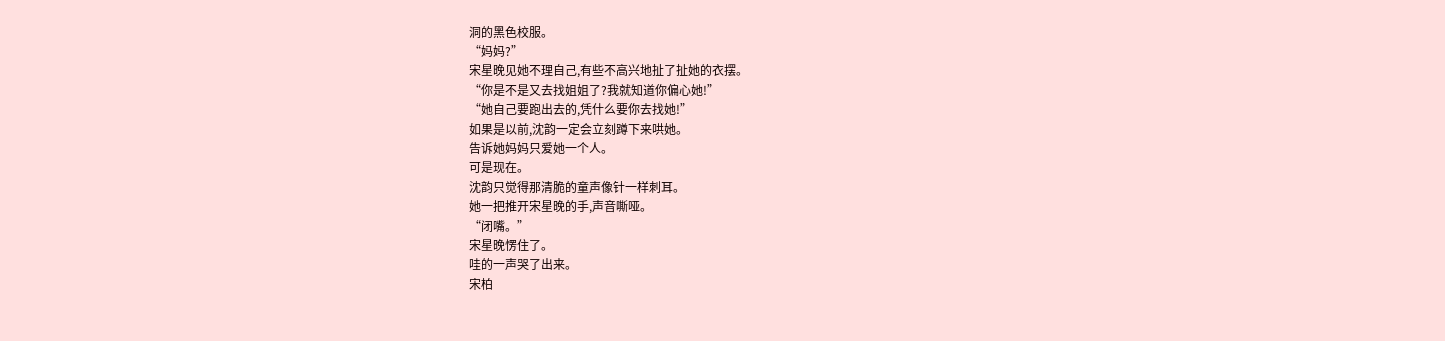洞的黑色校服。
“妈妈?”
宋星晚见她不理自己,有些不高兴地扯了扯她的衣摆。
“你是不是又去找姐姐了?我就知道你偏心她!”
“她自己要跑出去的,凭什么要你去找她!”
如果是以前,沈韵一定会立刻蹲下来哄她。
告诉她妈妈只爱她一个人。
可是现在。
沈韵只觉得那清脆的童声像针一样刺耳。
她一把推开宋星晚的手,声音嘶哑。
“闭嘴。”
宋星晚愣住了。
哇的一声哭了出来。
宋柏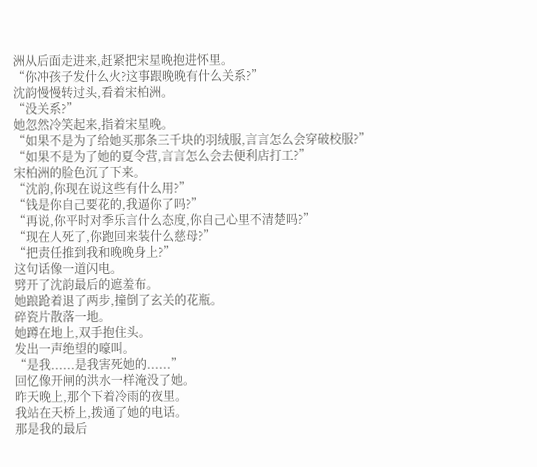洲从后面走进来,赶紧把宋星晚抱进怀里。
“你冲孩子发什么火?这事跟晚晚有什么关系?”
沈韵慢慢转过头,看着宋柏洲。
“没关系?”
她忽然冷笑起来,指着宋星晚。
“如果不是为了给她买那条三千块的羽绒服,言言怎么会穿破校服?”
“如果不是为了她的夏令营,言言怎么会去便利店打工?”
宋柏洲的脸色沉了下来。
“沈韵,你现在说这些有什么用?”
“钱是你自己要花的,我逼你了吗?”
“再说,你平时对季乐言什么态度,你自己心里不清楚吗?”
“现在人死了,你跑回来装什么慈母?”
“把责任推到我和晚晚身上?”
这句话像一道闪电。
劈开了沈韵最后的遮羞布。
她踉跄着退了两步,撞倒了玄关的花瓶。
碎瓷片散落一地。
她蹲在地上,双手抱住头。
发出一声绝望的嚎叫。
“是我......是我害死她的......”
回忆像开闸的洪水一样淹没了她。
昨天晚上,那个下着冷雨的夜里。
我站在天桥上,拨通了她的电话。
那是我的最后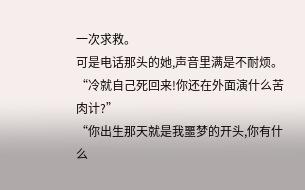一次求救。
可是电话那头的她,声音里满是不耐烦。
“冷就自己死回来!你还在外面演什么苦肉计?”
“你出生那天就是我噩梦的开头,你有什么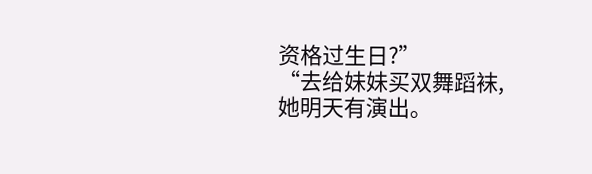资格过生日?”
“去给妹妹买双舞蹈袜,她明天有演出。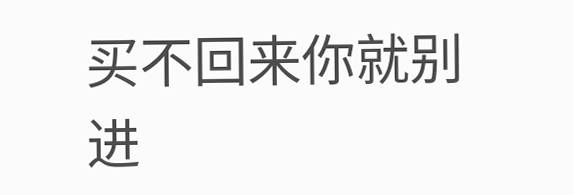买不回来你就别进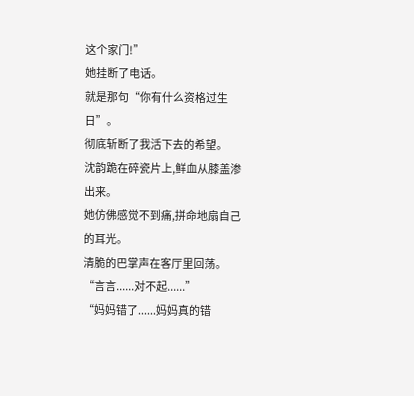这个家门!”
她挂断了电话。
就是那句“你有什么资格过生日”。
彻底斩断了我活下去的希望。
沈韵跪在碎瓷片上,鲜血从膝盖渗出来。
她仿佛感觉不到痛,拼命地扇自己的耳光。
清脆的巴掌声在客厅里回荡。
“言言......对不起......”
“妈妈错了......妈妈真的错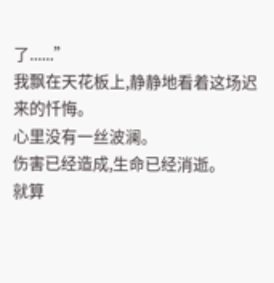了......”
我飘在天花板上,静静地看着这场迟来的忏悔。
心里没有一丝波澜。
伤害已经造成,生命已经消逝。
就算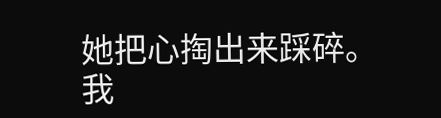她把心掏出来踩碎。
我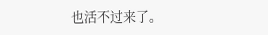也活不过来了。